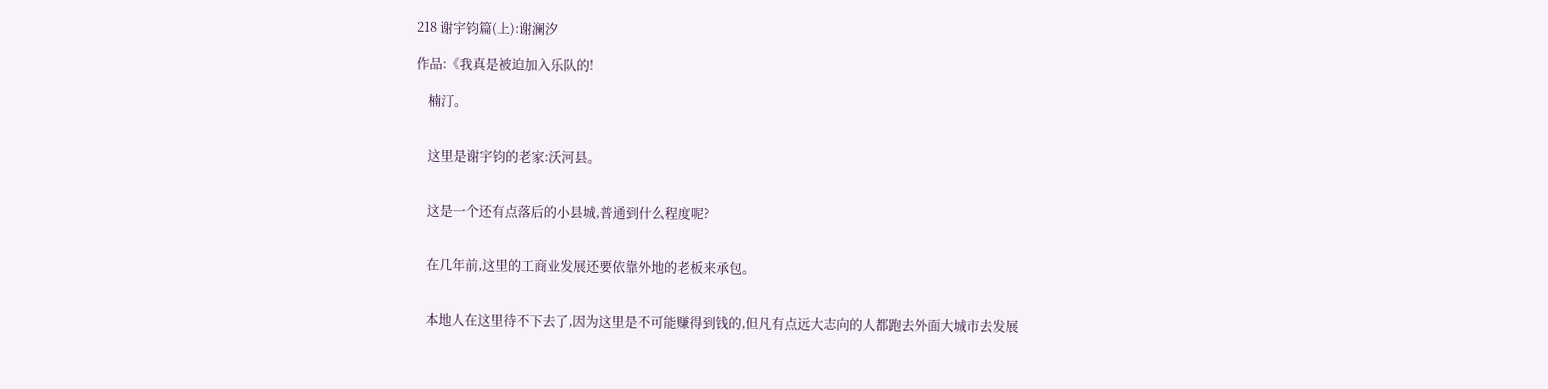218 谢宇钧篇(上):谢澜汐

作品:《我真是被迫加入乐队的!

    楠汀。


    这里是谢宇钧的老家:沃河县。


    这是一个还有点落后的小县城,普通到什么程度呢?


    在几年前,这里的工商业发展还要依靠外地的老板来承包。


    本地人在这里待不下去了,因为这里是不可能赚得到钱的,但凡有点远大志向的人都跑去外面大城市去发展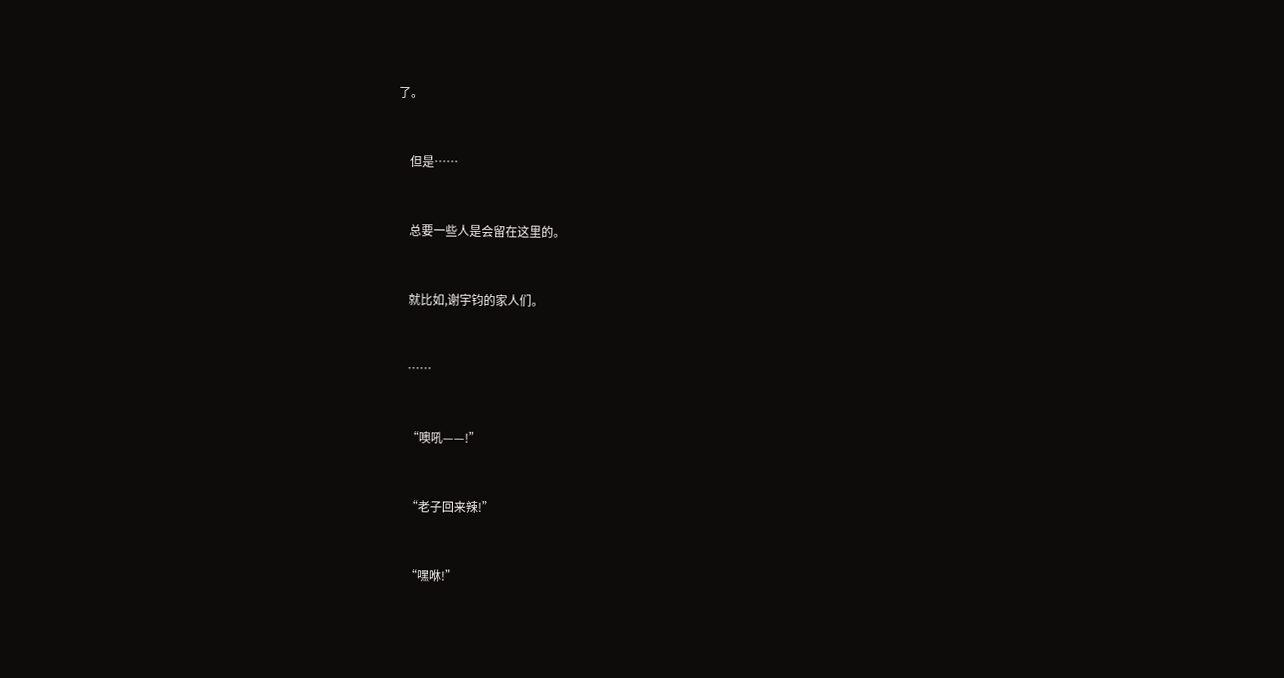了。


    但是……


    总要一些人是会留在这里的。


    就比如,谢宇钧的家人们。


    ……


    “噢吼——!”


    “老子回来辣!”


    “嘿咻!”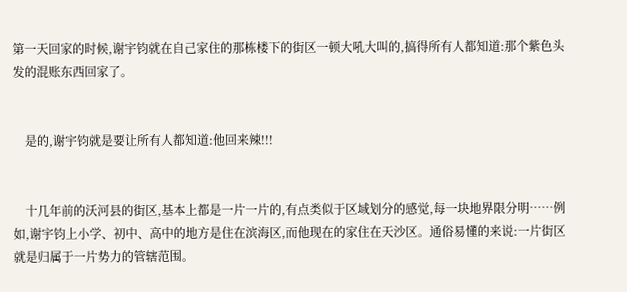第一天回家的时候,谢宇钧就在自己家住的那栋楼下的街区一顿大吼大叫的,搞得所有人都知道:那个紫色头发的混账东西回家了。


    是的,谢宇钧就是要让所有人都知道:他回来辣!!!


    十几年前的沃河县的街区,基本上都是一片一片的,有点类似于区域划分的感觉,每一块地界限分明……例如,谢宇钧上小学、初中、高中的地方是住在滨海区,而他现在的家住在天沙区。通俗易懂的来说:一片街区就是归属于一片势力的管辖范围。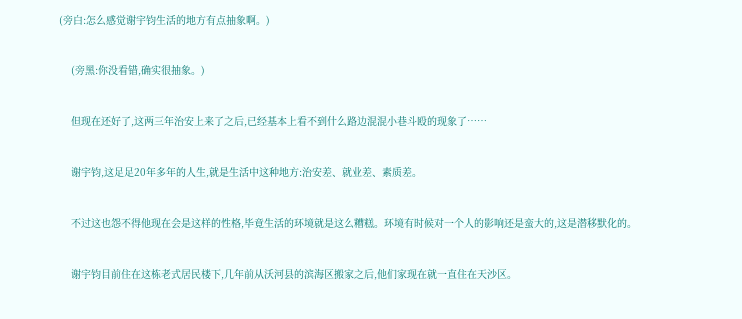(旁白:怎么感觉谢宇钧生活的地方有点抽象啊。)


    (旁黑:你没看错,确实很抽象。)


    但现在还好了,这两三年治安上来了之后,已经基本上看不到什么路边混混小巷斗殴的现象了……


    谢宇钧,这足足20年多年的人生,就是生活中这种地方:治安差、就业差、素质差。


    不过这也怨不得他现在会是这样的性格,毕竟生活的环境就是这么糟糕。环境有时候对一个人的影响还是蛮大的,这是潜移默化的。


    谢宇钧目前住在这栋老式居民楼下,几年前从沃河县的滨海区搬家之后,他们家现在就一直住在天沙区。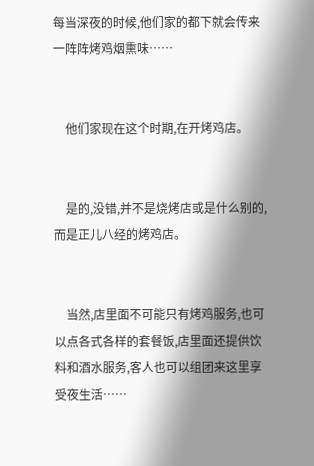每当深夜的时候,他们家的都下就会传来一阵阵烤鸡烟熏味……


    他们家现在这个时期,在开烤鸡店。


    是的,没错,并不是烧烤店或是什么别的,而是正儿八经的烤鸡店。


    当然,店里面不可能只有烤鸡服务,也可以点各式各样的套餐饭,店里面还提供饮料和酒水服务,客人也可以组团来这里享受夜生活……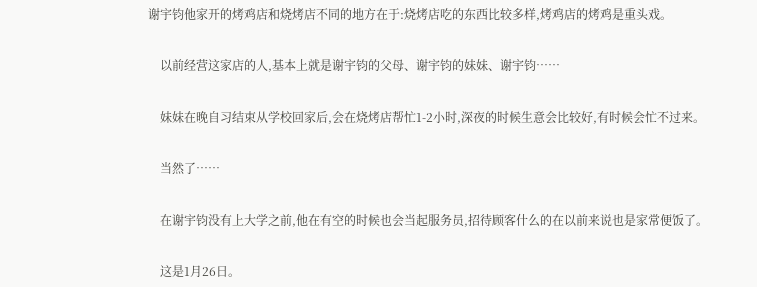谢宇钧他家开的烤鸡店和烧烤店不同的地方在于:烧烤店吃的东西比较多样,烤鸡店的烤鸡是重头戏。


    以前经营这家店的人,基本上就是谢宇钧的父母、谢宇钧的妹妹、谢宇钧……


    妹妹在晚自习结束从学校回家后,会在烧烤店帮忙1-2小时,深夜的时候生意会比较好,有时候会忙不过来。


    当然了……


    在谢宇钧没有上大学之前,他在有空的时候也会当起服务员,招待顾客什么的在以前来说也是家常便饭了。


    这是1月26日。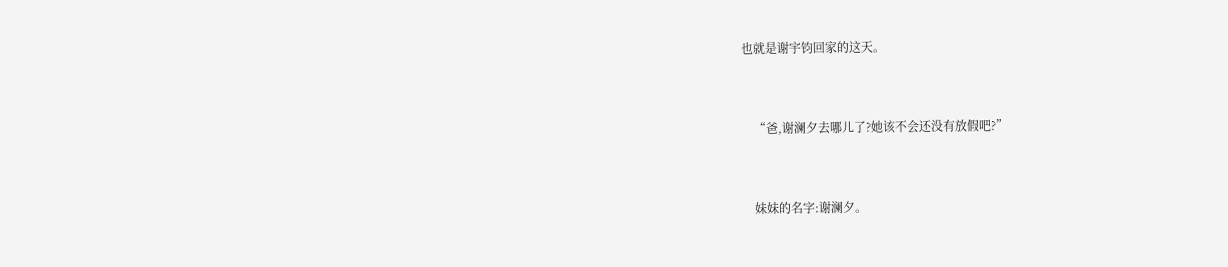也就是谢宇钧回家的这天。


    “爸,谢澜夕去哪儿了?她该不会还没有放假吧?”


    妹妹的名字:谢澜夕。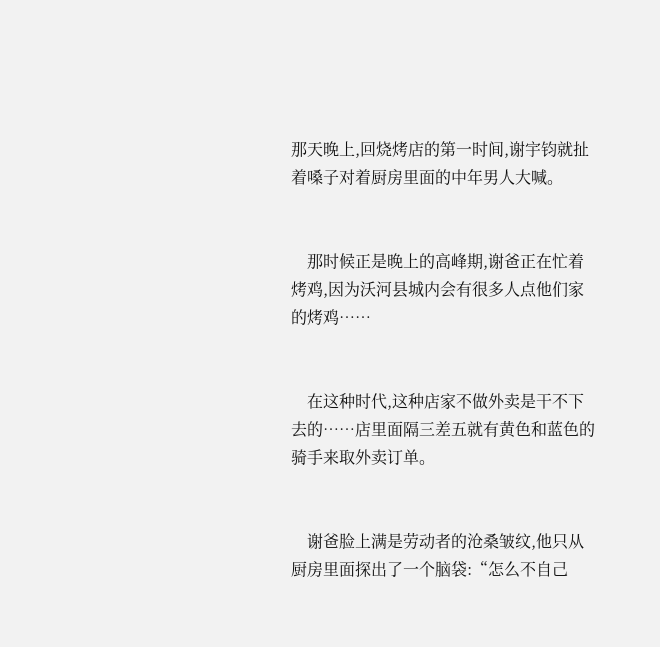那天晚上,回烧烤店的第一时间,谢宇钧就扯着嗓子对着厨房里面的中年男人大喊。


    那时候正是晚上的高峰期,谢爸正在忙着烤鸡,因为沃河县城内会有很多人点他们家的烤鸡……


    在这种时代,这种店家不做外卖是干不下去的……店里面隔三差五就有黄色和蓝色的骑手来取外卖订单。


    谢爸脸上满是劳动者的沧桑皱纹,他只从厨房里面探出了一个脑袋:“怎么不自己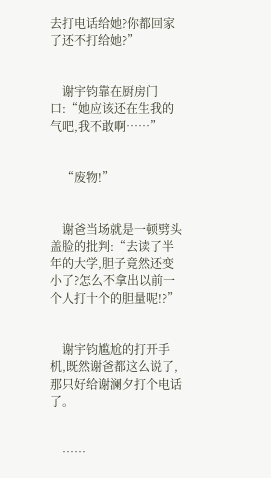去打电话给她?你都回家了还不打给她?”


    谢宇钧靠在厨房门口:“她应该还在生我的气吧,我不敢啊……”


    “废物!”


    谢爸当场就是一顿劈头盖脸的批判:“去读了半年的大学,胆子竟然还变小了?怎么不拿出以前一个人打十个的胆量呢!?”


    谢宇钧尴尬的打开手机,既然谢爸都这么说了,那只好给谢澜夕打个电话了。


    ……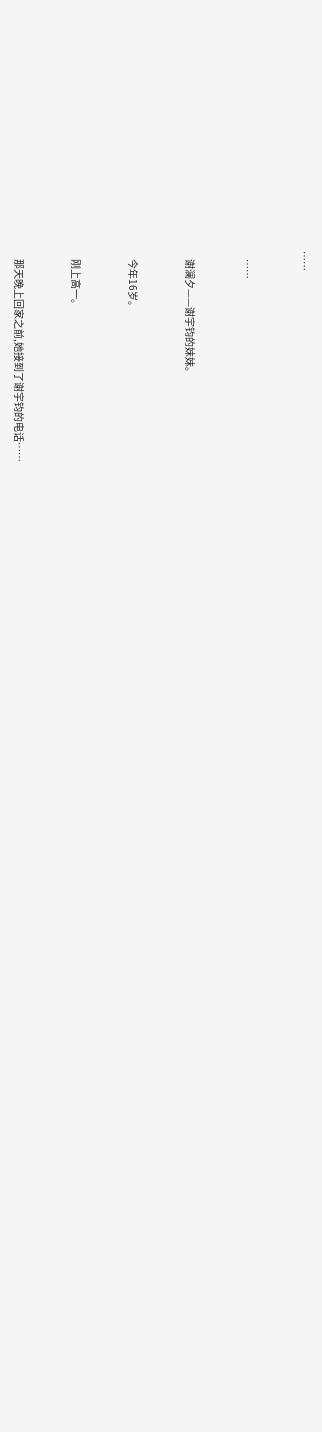……


    ……


    谢澜夕——谢宇钧的妹妹。


    今年16岁。


    刚上高一。


    那天晚上回家之前,她接到了谢宇钧的电话……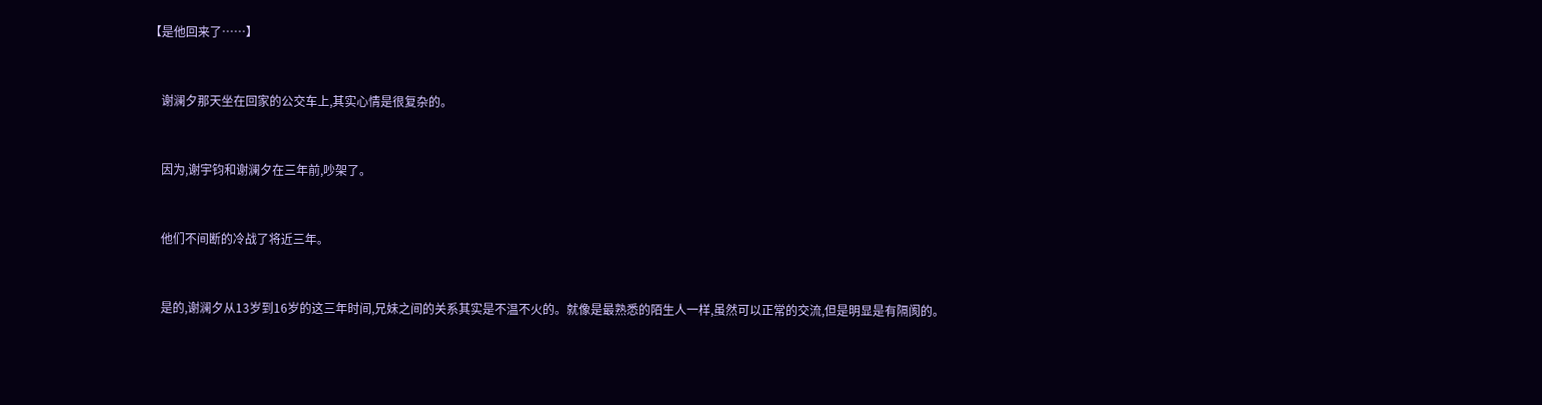【是他回来了……】


    谢澜夕那天坐在回家的公交车上,其实心情是很复杂的。


    因为,谢宇钧和谢澜夕在三年前,吵架了。


    他们不间断的冷战了将近三年。


    是的,谢澜夕从13岁到16岁的这三年时间,兄妹之间的关系其实是不温不火的。就像是最熟悉的陌生人一样,虽然可以正常的交流,但是明显是有隔阂的。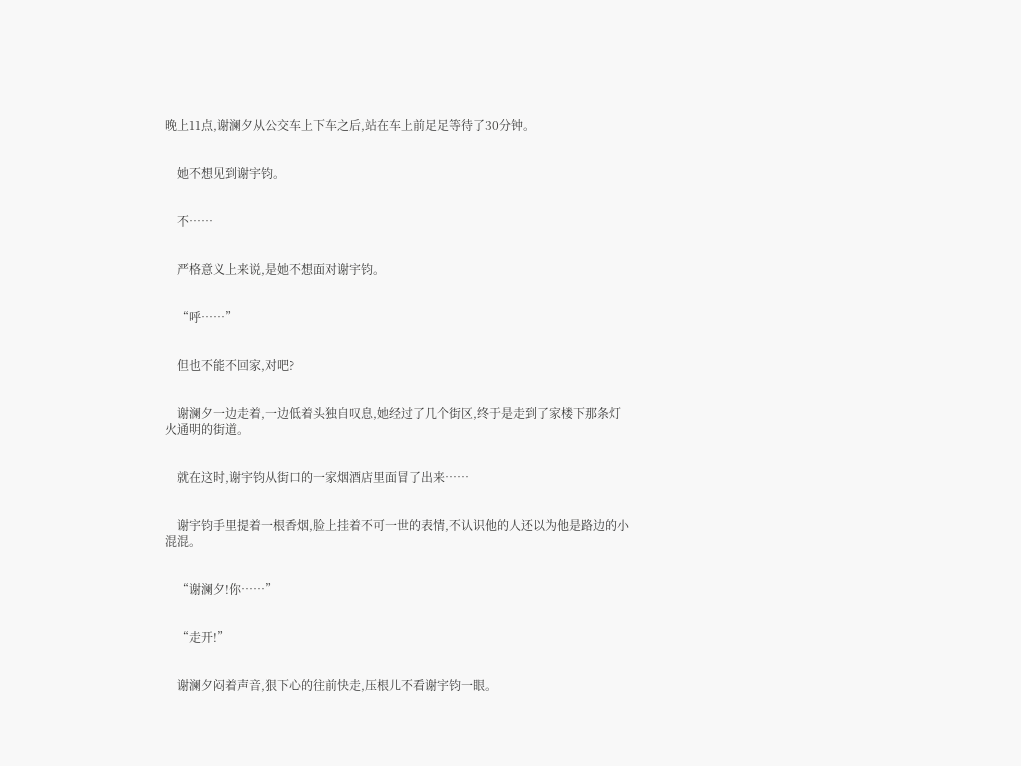晚上11点,谢澜夕从公交车上下车之后,站在车上前足足等待了30分钟。


    她不想见到谢宇钧。


    不……


    严格意义上来说,是她不想面对谢宇钧。


    “呼……”


    但也不能不回家,对吧?


    谢澜夕一边走着,一边低着头独自叹息,她经过了几个街区,终于是走到了家楼下那条灯火通明的街道。


    就在这时,谢宇钧从街口的一家烟酒店里面冒了出来……


    谢宇钧手里提着一根香烟,脸上挂着不可一世的表情,不认识他的人还以为他是路边的小混混。


    “谢澜夕!你……”


    “走开!”


    谢澜夕闷着声音,狠下心的往前快走,压根儿不看谢宇钧一眼。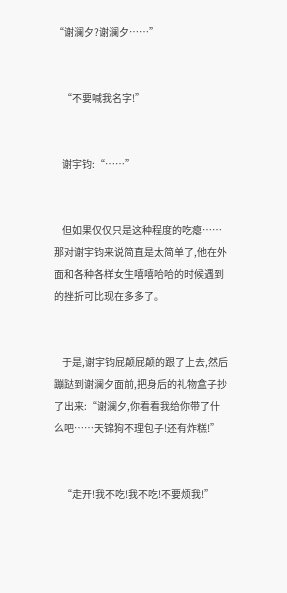“谢澜夕?谢澜夕……”


    “不要喊我名字!”


    谢宇钧:“……”


    但如果仅仅只是这种程度的吃瘪……那对谢宇钧来说简直是太简单了,他在外面和各种各样女生嘻嘻哈哈的时候遇到的挫折可比现在多多了。


    于是,谢宇钧屁颠屁颠的跟了上去,然后蹦跶到谢澜夕面前,把身后的礼物盒子抄了出来:“谢澜夕,你看看我给你带了什么吧……天锦狗不理包子!还有炸糕!”


    “走开!我不吃!我不吃!不要烦我!”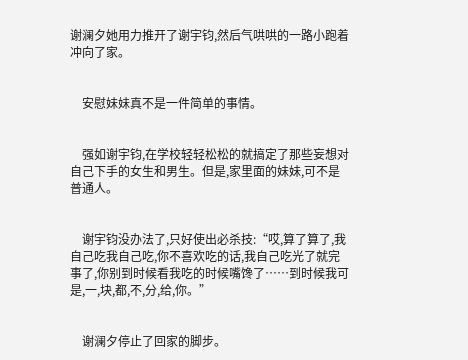谢澜夕她用力推开了谢宇钧,然后气哄哄的一路小跑着冲向了家。


    安慰妹妹真不是一件简单的事情。


    强如谢宇钧,在学校轻轻松松的就搞定了那些妄想对自己下手的女生和男生。但是,家里面的妹妹,可不是普通人。


    谢宇钧没办法了,只好使出必杀技:“哎,算了算了,我自己吃我自己吃,你不喜欢吃的话,我自己吃光了就完事了,你别到时候看我吃的时候嘴馋了……到时候我可是,一,块,都,不,分,给,你。”


    谢澜夕停止了回家的脚步。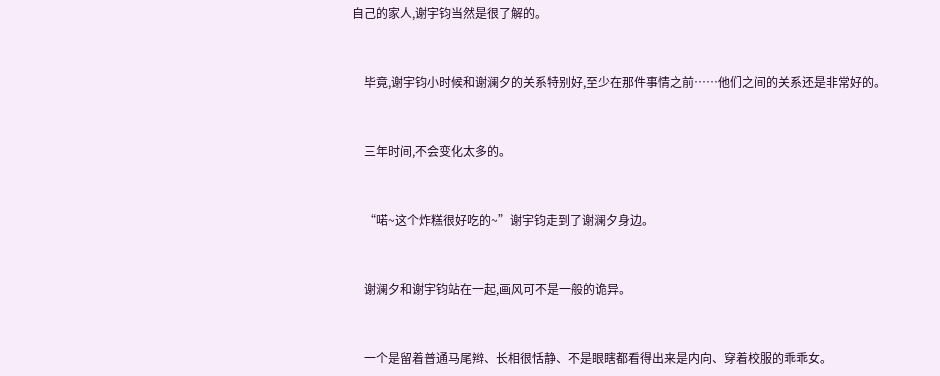自己的家人,谢宇钧当然是很了解的。


    毕竟,谢宇钧小时候和谢澜夕的关系特别好,至少在那件事情之前……他们之间的关系还是非常好的。


    三年时间,不会变化太多的。


    “喏~这个炸糕很好吃的~”谢宇钧走到了谢澜夕身边。


    谢澜夕和谢宇钧站在一起,画风可不是一般的诡异。


    一个是留着普通马尾辫、长相很恬静、不是眼瞎都看得出来是内向、穿着校服的乖乖女。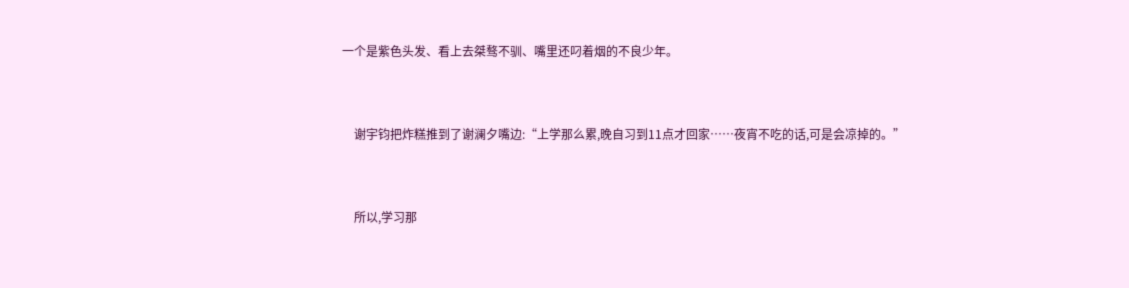一个是紫色头发、看上去桀骜不驯、嘴里还叼着烟的不良少年。


    谢宇钧把炸糕推到了谢澜夕嘴边:“上学那么累,晚自习到11点才回家……夜宵不吃的话,可是会凉掉的。”


    所以,学习那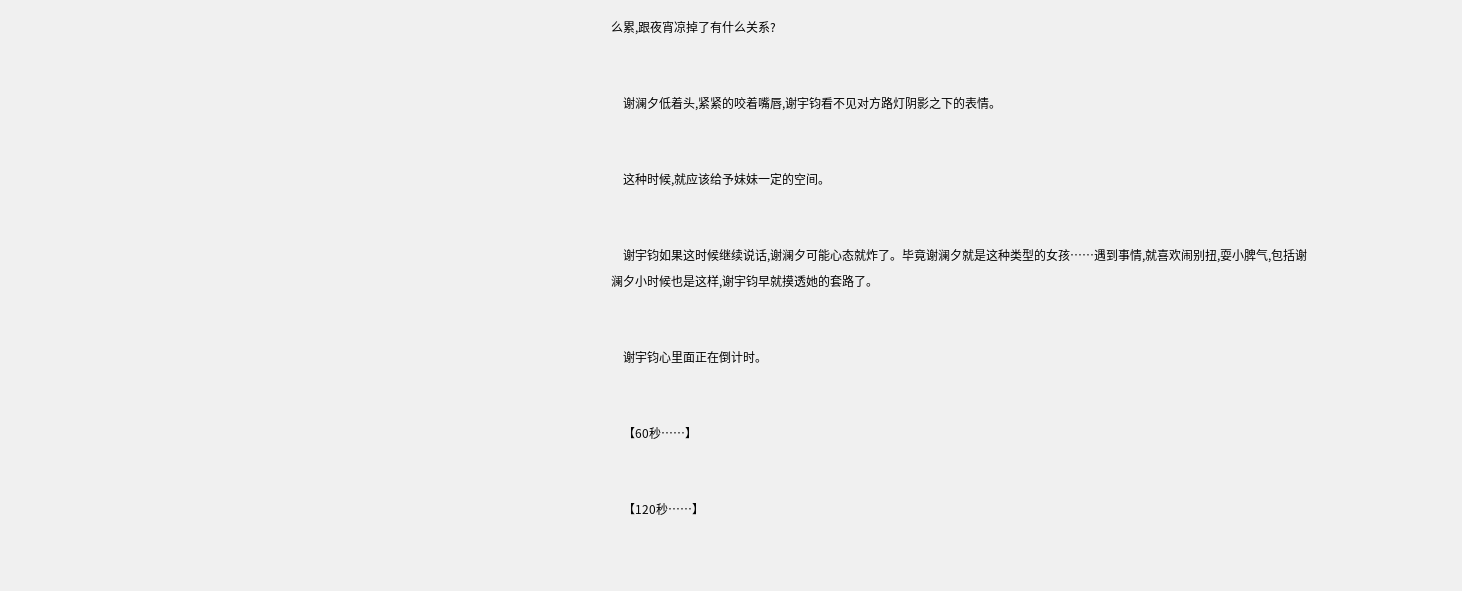么累,跟夜宵凉掉了有什么关系?


    谢澜夕低着头,紧紧的咬着嘴唇,谢宇钧看不见对方路灯阴影之下的表情。


    这种时候,就应该给予妹妹一定的空间。


    谢宇钧如果这时候继续说话,谢澜夕可能心态就炸了。毕竟谢澜夕就是这种类型的女孩……遇到事情,就喜欢闹别扭,耍小脾气,包括谢澜夕小时候也是这样,谢宇钧早就摸透她的套路了。


    谢宇钧心里面正在倒计时。


    【60秒……】


    【120秒……】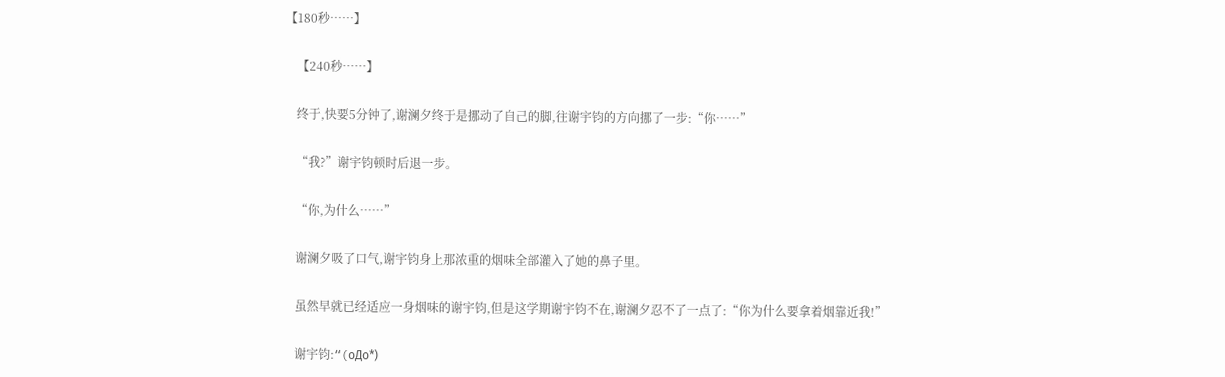【180秒……】


    【240秒……】


    终于,快要5分钟了,谢澜夕终于是挪动了自己的脚,往谢宇钧的方向挪了一步:“你……”


    “我?”谢宇钧顿时后退一步。


    “你,为什么……”


    谢澜夕吸了口气,谢宇钧身上那浓重的烟味全部灌入了她的鼻子里。


    虽然早就已经适应一身烟味的谢宇钧,但是这学期谢宇钧不在,谢澜夕忍不了一点了:“你为什么要拿着烟靠近我!”


    谢宇钧:“(oДo*)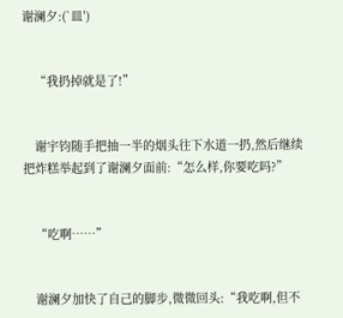谢澜夕:(`皿′)


    “我扔掉就是了!”


    谢宇钧随手把抽一半的烟头往下水道一扔,然后继续把炸糕举起到了谢澜夕面前:“怎么样,你要吃吗?”


    “吃啊……”


    谢澜夕加快了自己的脚步,微微回头:“我吃啊,但不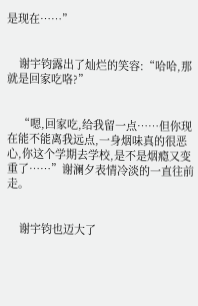是现在……”


    谢宇钧露出了灿烂的笑容:“哈哈,那就是回家吃咯?”


    “嗯,回家吃,给我留一点……但你现在能不能离我远点,一身烟味真的很恶心,你这个学期去学校,是不是烟瘾又变重了……”谢澜夕表情冷淡的一直往前走。


    谢宇钧也迈大了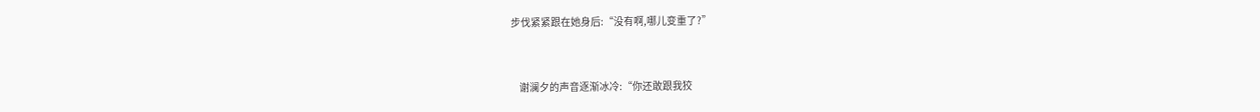步伐紧紧跟在她身后:“没有啊,哪儿变重了?”


    谢澜夕的声音逐渐冰冷:“你还敢跟我狡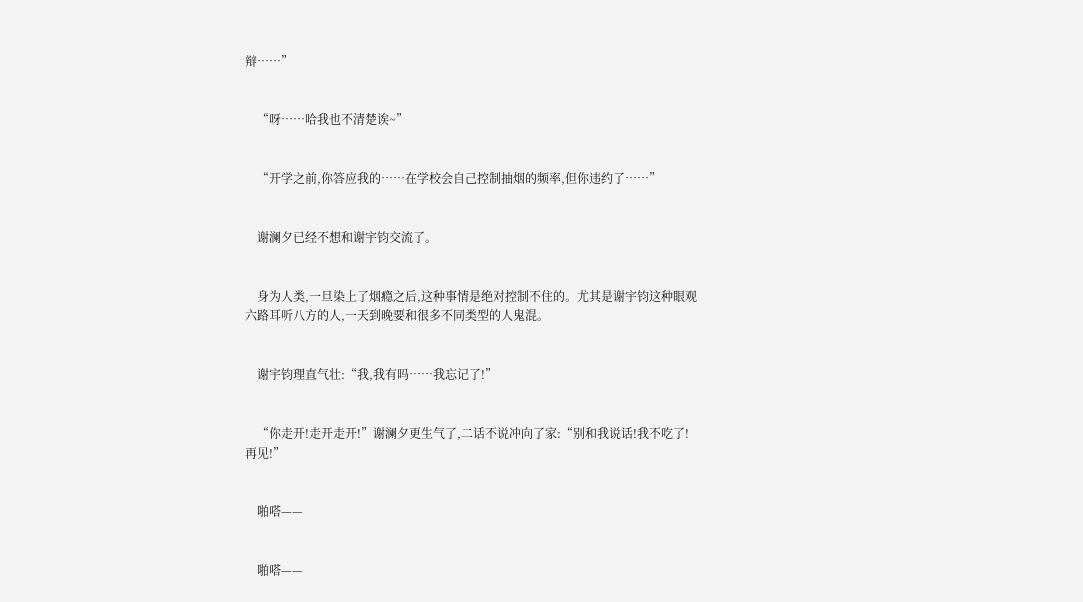辩……”


    “呀……哈我也不清楚诶~”


    “开学之前,你答应我的……在学校会自己控制抽烟的频率,但你违约了……”


    谢澜夕已经不想和谢宇钧交流了。


    身为人类,一旦染上了烟瘾之后,这种事情是绝对控制不住的。尤其是谢宇钧这种眼观六路耳听八方的人,一天到晚要和很多不同类型的人鬼混。


    谢宇钧理直气壮:“我,我有吗……我忘记了!”


    “你走开!走开走开!”谢澜夕更生气了,二话不说冲向了家:“别和我说话!我不吃了!再见!”


    啪嗒——


    啪嗒——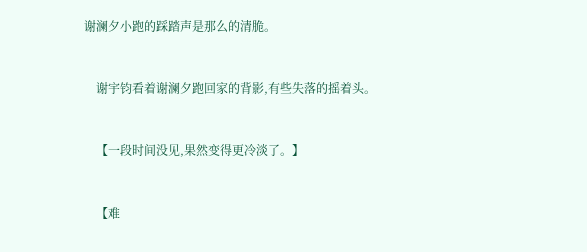谢澜夕小跑的踩踏声是那么的清脆。


    谢宇钧看着谢澜夕跑回家的背影,有些失落的摇着头。


    【一段时间没见,果然变得更冷淡了。】


    【难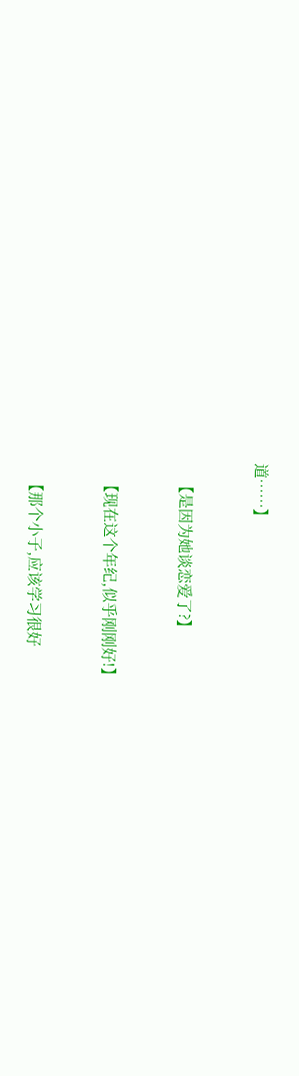道……】


    【是因为她谈恋爱了?】


    【现在这个年纪,似乎刚刚好!】


    【那个小子,应该学习很好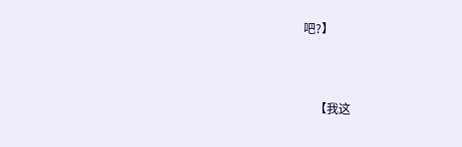吧?】


    【我这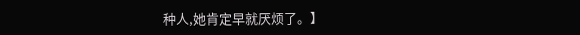种人,她肯定早就厌烦了。】